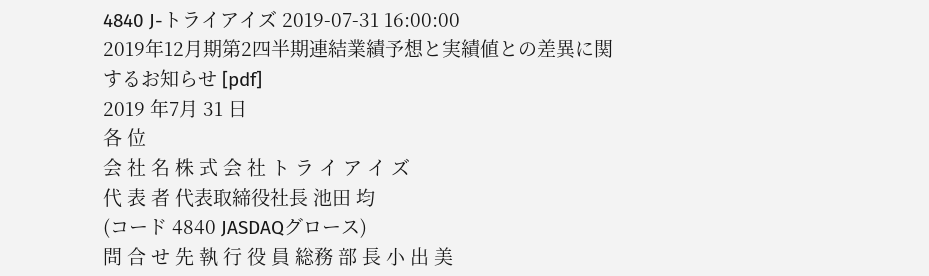4840 J-トライアイズ 2019-07-31 16:00:00
2019年12月期第2四半期連結業績予想と実績値との差異に関するお知らせ [pdf]
2019 年7月 31 日
各 位
会 社 名 株 式 会 社 ト ラ イ ア イ ズ
代 表 者 代表取締役社長 池田 均
(コード 4840 JASDAQグロース)
問 合 せ 先 執 行 役 員 総務 部 長 小 出 美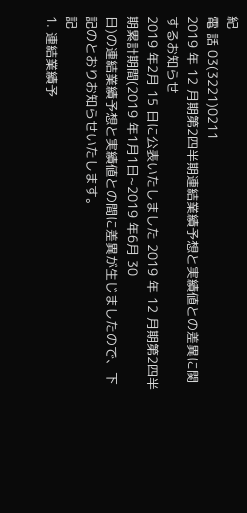紀
電 話 03(3221)0211
2019 年 12 月期第2四半期連結業績予想と実績値との差異に関するお知らせ
2019 年2月 15 日に公表いたしました 2019 年 12 月期第2四半期累計期間(2019 年1月1日~2019 年6月 30
日)の連結業績予想と実績値との間に差異が生じましたので、下記のとおりお知らせいたします。
記
1. 連結業績予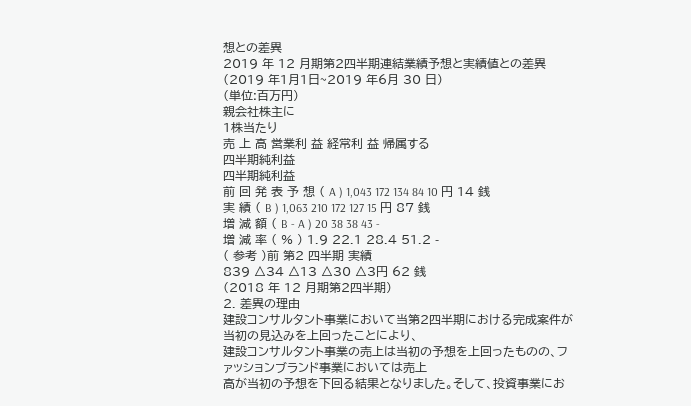想との差異
2019 年 12 月期第2四半期連結業績予想と実績値との差異(2019 年1月1日~2019 年6月 30 日)
(単位:百万円)
親会社株主に
1株当たり
売 上 高 営業利 益 経常利 益 帰属する
四半期純利益
四半期純利益
前 回 発 表 予 想 ( A ) 1,043 172 134 84 10 円 14 銭
実 績 ( B ) 1,063 210 172 127 15 円 87 銭
増 減 額 ( B - A ) 20 38 38 43 -
増 減 率 ( % ) 1.9 22.1 28.4 51.2 -
( 参考 )前 第2 四半期 実績
839 △34 △13 △30 △3円 62 銭
(2018 年 12 月期第2四半期)
2. 差異の理由
建設コンサルタント事業において当第2四半期における完成案件が当初の見込みを上回ったことにより、
建設コンサルタント事業の売上は当初の予想を上回ったものの、ファッションブランド事業においては売上
高が当初の予想を下回る結果となりました。そして、投資事業にお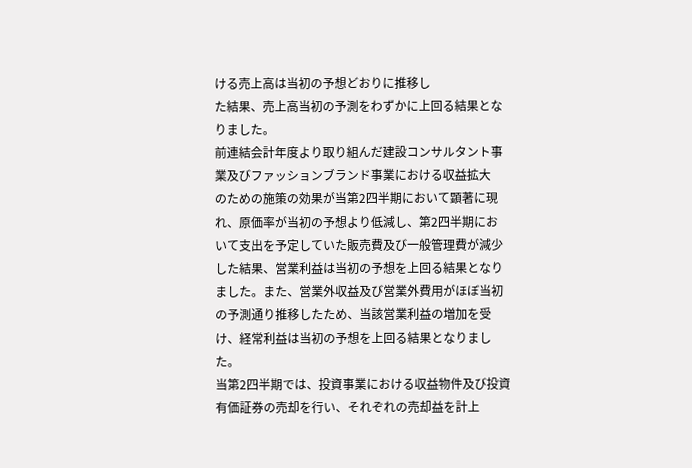ける売上高は当初の予想どおりに推移し
た結果、売上高当初の予測をわずかに上回る結果となりました。
前連結会計年度より取り組んだ建設コンサルタント事業及びファッションブランド事業における収益拡大
のための施策の効果が当第2四半期において顕著に現れ、原価率が当初の予想より低減し、第2四半期にお
いて支出を予定していた販売費及び一般管理費が減少した結果、営業利益は当初の予想を上回る結果となり
ました。また、営業外収益及び営業外費用がほぼ当初の予測通り推移したため、当該営業利益の増加を受
け、経常利益は当初の予想を上回る結果となりました。
当第2四半期では、投資事業における収益物件及び投資有価証券の売却を行い、それぞれの売却益を計上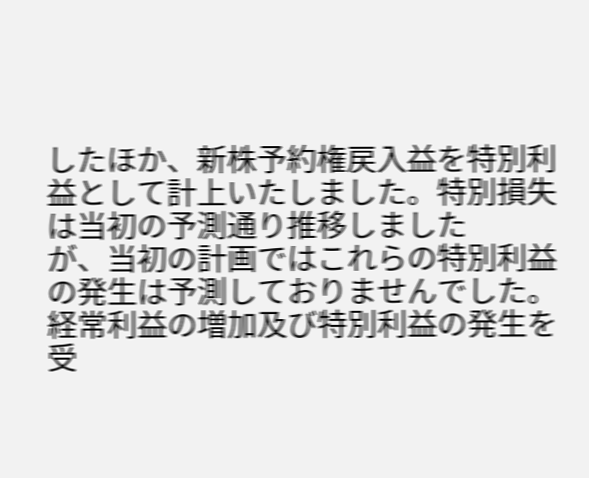したほか、新株予約権戻入益を特別利益として計上いたしました。特別損失は当初の予測通り推移しました
が、当初の計画ではこれらの特別利益の発生は予測しておりませんでした。
経常利益の増加及び特別利益の発生を受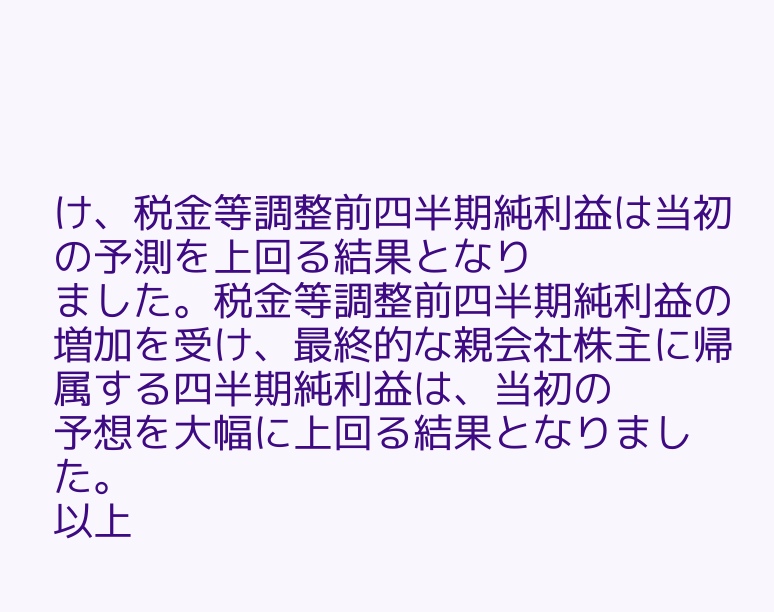け、税金等調整前四半期純利益は当初の予測を上回る結果となり
ました。税金等調整前四半期純利益の増加を受け、最終的な親会社株主に帰属する四半期純利益は、当初の
予想を大幅に上回る結果となりました。
以上